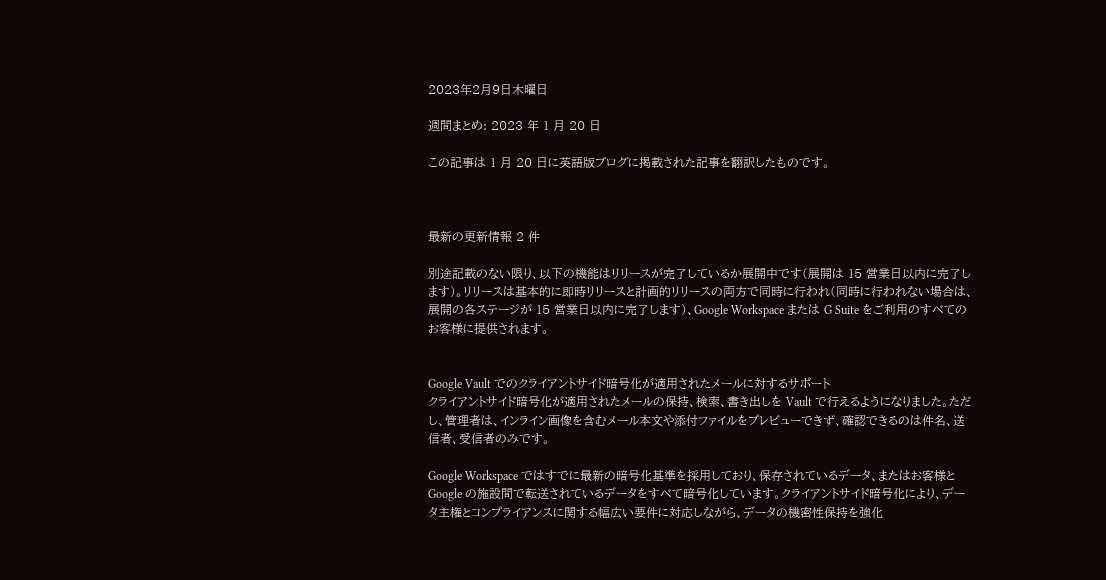2023年2月9日木曜日

週間まとめ: 2023 年 1 月 20 日

この記事は 1 月 20 日に英語版ブログに掲載された記事を翻訳したものです。



最新の更新情報 2 件

別途記載のない限り、以下の機能はリリースが完了しているか展開中です(展開は 15 営業日以内に完了します)。リリースは基本的に即時リリースと計画的リリースの両方で同時に行われ(同時に行われない場合は、展開の各ステージが 15 営業日以内に完了します)、Google Workspace または G Suite をご利用のすべてのお客様に提供されます。


Google Vault でのクライアントサイド暗号化が適用されたメールに対するサポート
クライアントサイド暗号化が適用されたメールの保持、検索、書き出しを Vault で行えるようになりました。ただし、管理者は、インライン画像を含むメール本文や添付ファイルをプレビューできず、確認できるのは件名、送信者、受信者のみです。

Google Workspace ではすでに最新の暗号化基準を採用しており、保存されているデータ、またはお客様と Google の施設間で転送されているデータをすべて暗号化しています。クライアントサイド暗号化により、データ主権とコンプライアンスに関する幅広い要件に対応しながら、データの機密性保持を強化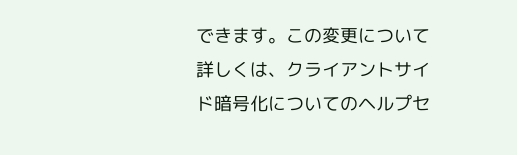できます。この変更について詳しくは、クライアントサイド暗号化についてのヘルプセ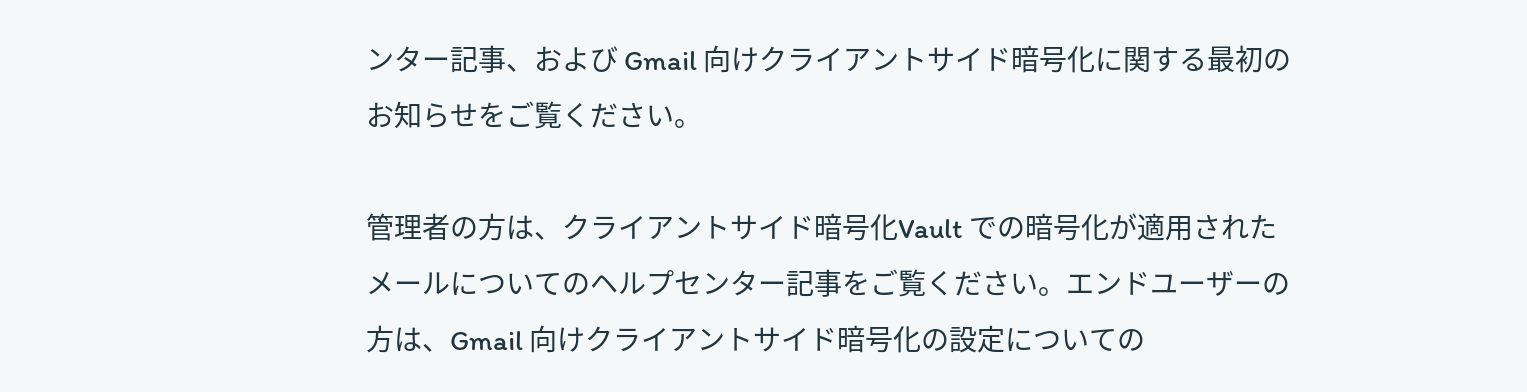ンター記事、および Gmail 向けクライアントサイド暗号化に関する最初のお知らせをご覧ください。

管理者の方は、クライアントサイド暗号化Vault での暗号化が適用されたメールについてのヘルプセンター記事をご覧ください。エンドユーザーの方は、Gmail 向けクライアントサイド暗号化の設定についての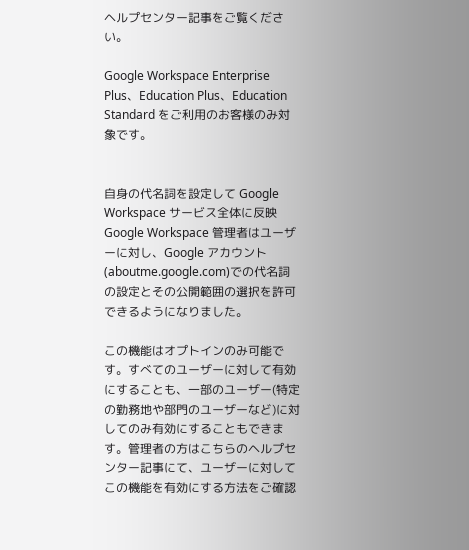ヘルプセンター記事をご覧ください。

Google Workspace Enterprise Plus、Education Plus、Education Standard をご利用のお客様のみ対象です。


自身の代名詞を設定して Google Workspace サービス全体に反映
Google Workspace 管理者はユーザーに対し、Google アカウント(aboutme.google.com)での代名詞の設定とその公開範囲の選択を許可できるようになりました。

この機能はオプトインのみ可能です。すべてのユーザーに対して有効にすることも、一部のユーザー(特定の勤務地や部門のユーザーなど)に対してのみ有効にすることもできます。管理者の方はこちらのヘルプセンター記事にて、ユーザーに対してこの機能を有効にする方法をご確認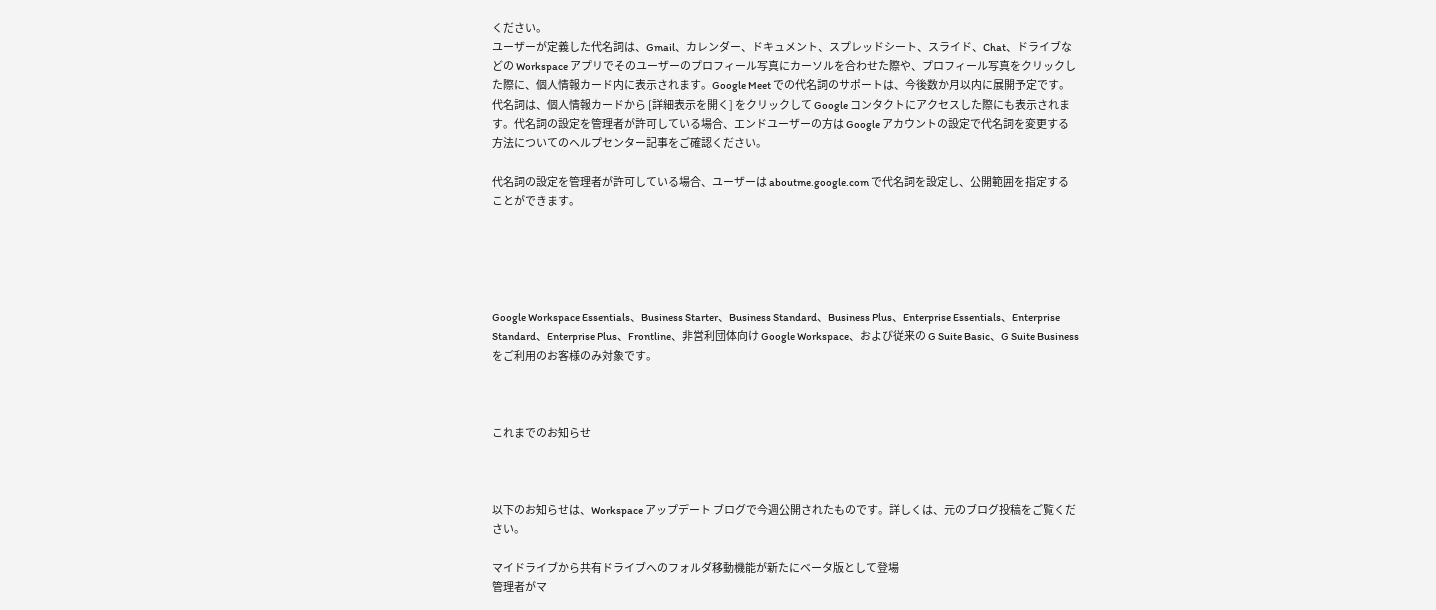ください。
ユーザーが定義した代名詞は、Gmail、カレンダー、ドキュメント、スプレッドシート、スライド、Chat、ドライブなどの Workspace アプリでそのユーザーのプロフィール写真にカーソルを合わせた際や、プロフィール写真をクリックした際に、個人情報カード内に表示されます。Google Meet での代名詞のサポートは、今後数か月以内に展開予定です。代名詞は、個人情報カードから [詳細表示を開く] をクリックして Google コンタクトにアクセスした際にも表示されます。代名詞の設定を管理者が許可している場合、エンドユーザーの方は Google アカウントの設定で代名詞を変更する方法についてのヘルプセンター記事をご確認ください。

代名詞の設定を管理者が許可している場合、ユーザーは aboutme.google.com で代名詞を設定し、公開範囲を指定することができます。





Google Workspace Essentials、Business Starter、Business Standard、Business Plus、Enterprise Essentials、Enterprise Standard、Enterprise Plus、Frontline、非営利団体向け Google Workspace、および従来の G Suite Basic、G Suite Business をご利用のお客様のみ対象です。



これまでのお知らせ



以下のお知らせは、Workspace アップデート ブログで今週公開されたものです。詳しくは、元のブログ投稿をご覧ください。

マイドライブから共有ドライブへのフォルダ移動機能が新たにベータ版として登場
管理者がマ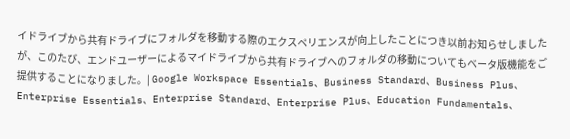イドライブから共有ドライブにフォルダを移動する際のエクスペリエンスが向上したことにつき以前お知らせしましたが、このたび、エンドユーザーによるマイドライブから共有ドライブへのフォルダの移動についてもベータ版機能をご提供することになりました。| Google Workspace Essentials、Business Standard、Business Plus、Enterprise Essentials、Enterprise Standard、Enterprise Plus、Education Fundamentals、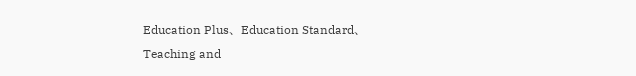Education Plus、Education Standard、Teaching and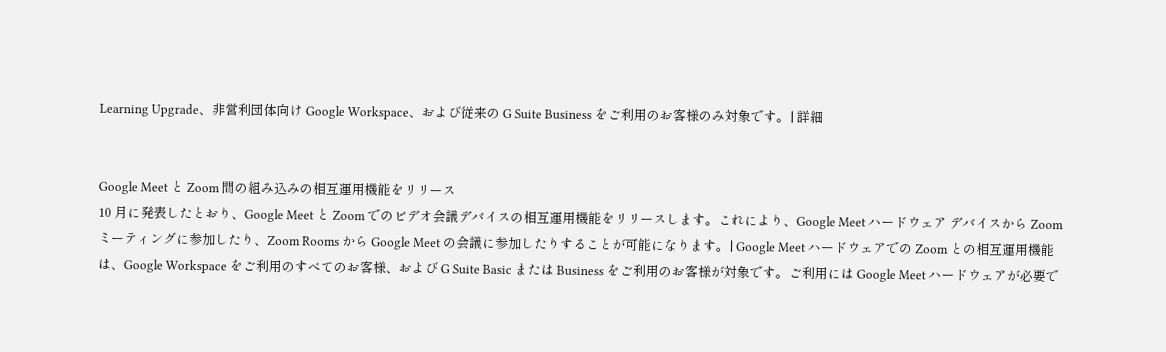Learning Upgrade、非営利団体向け Google Workspace、および従来の G Suite Business をご利用のお客様のみ対象です。| 詳細


Google Meet と Zoom 間の組み込みの相互運用機能をリリース
10 月に発表したとおり、Google Meet と Zoom でのビデオ会議デバイスの相互運用機能をリリースします。これにより、Google Meet ハードウェア デバイスから Zoom ミーティングに参加したり、Zoom Rooms から Google Meet の会議に参加したりすることが可能になります。| Google Meet ハードウェアでの Zoom との相互運用機能は、Google Workspace をご利用のすべてのお客様、および G Suite Basic または Business をご利用のお客様が対象です。ご利用には Google Meet ハードウェアが必要で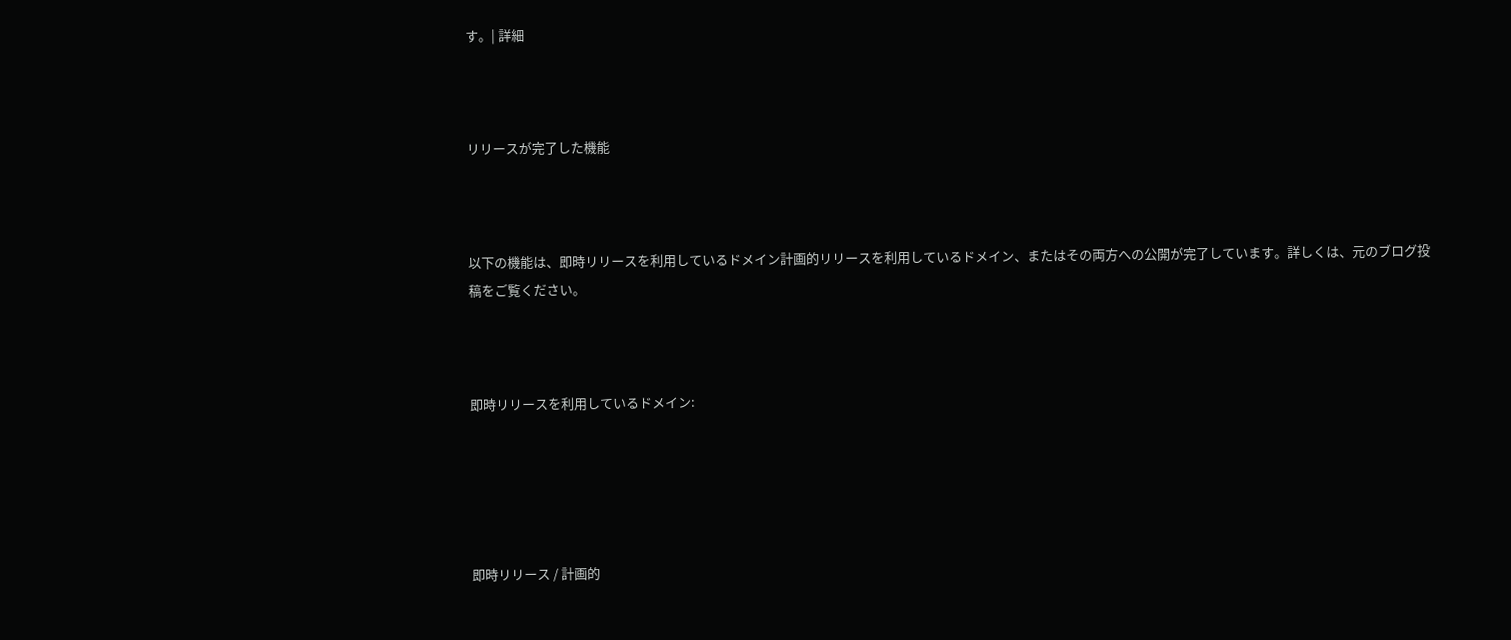す。| 詳細



リリースが完了した機能



以下の機能は、即時リリースを利用しているドメイン計画的リリースを利用しているドメイン、またはその両方への公開が完了しています。詳しくは、元のブログ投稿をご覧ください。



即時リリースを利用しているドメイン:





即時リリース / 計画的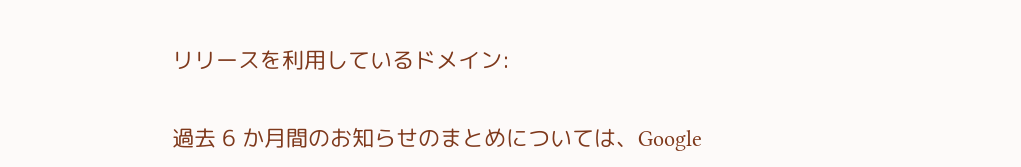リリースを利用しているドメイン:

過去 6 か月間のお知らせのまとめについては、Google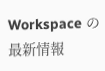Workspace の最新情報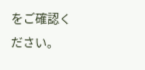をご確認ください。